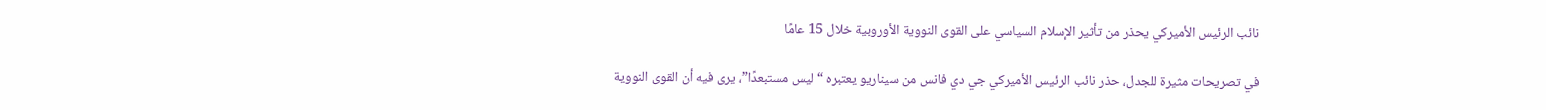نائب الرئيس الأميركي يحذر من تأثير الإسلام السياسي على القوى النووية الأوروبية خلال 15 عامًا

في تصريحات مثيرة للجدل، حذر نائب الرئيس الأميركي جي دي فانس من سيناريو يعتبره “ليس مستبعدًا”، يرى فيه أن القوى النووية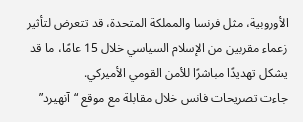الأوروبية، مثل فرنسا والمملكة المتحدة، قد تتعرض لتأثير زعماء مقربين من الإسلام السياسي خلال 15 عامًا، ما قد يشكل تهديدًا مباشرًا للأمن القومي الأميركي.
جاءت تصريحات فانس خلال مقابلة مع موقع “آنهيرد”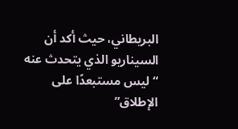البريطاني، حيث أكد أن السيناريو الذي يتحدث عنه “ليس مستبعدًا على الإطلاق”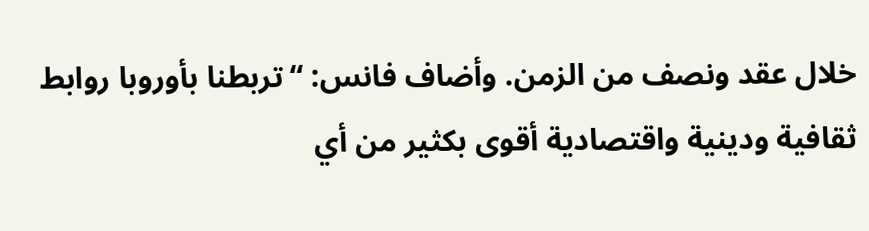خلال عقد ونصف من الزمن. وأضاف فانس: “تربطنا بأوروبا روابط ثقافية ودينية واقتصادية أقوى بكثير من أي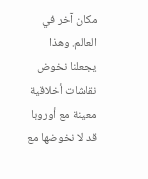مكان آخر في العالم. وهذا يجعلنا نخوض نقاشات أخلاقية معينة مع أوروبا قد لا نخوضها مع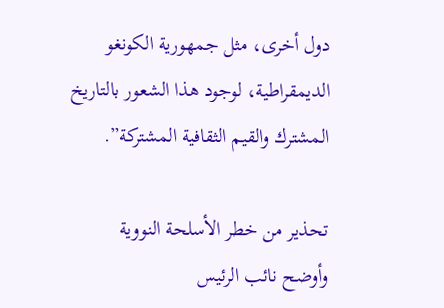دول أخرى، مثل جمهورية الكونغو الديمقراطية، لوجود هذا الشعور بالتاريخ المشترك والقيم الثقافية المشتركة”.

تحذير من خطر الأسلحة النووية
وأوضح نائب الرئيس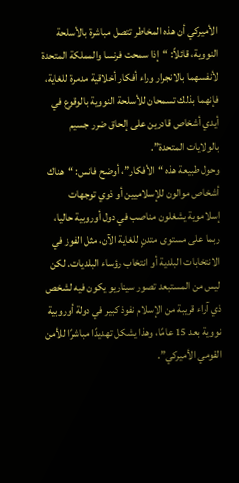الأميركي أن هذه المخاطر تتصل مباشرة بالأسلحة النووية، قائلاً: “إذا سمحت فرنسا والمملكة المتحدة لأنفسهما بالانجرار وراء أفكار أخلاقية مدمرة للغاية، فإنهما بذلك تسمحان للأسلحة النووية بالوقوع في أيدي أشخاص قادرين على إلحاق ضرر جسيم بالولايات المتحدة”.
وحول طبيعة هذه “الأفكار”، أوضح فانس: “هناك أشخاص موالون للإسلاميين أو ذوي توجهات إسلاموية يشغلون مناصب في دول أوروبية حاليا، ربما على مستوى متدنٍ للغاية الآن، مثل الفوز في الانتخابات البلدية أو انتخاب رؤساء البلديات. لكن ليس من المستبعد تصور سيناريو يكون فيه لشخص ذي آراء قريبة من الإسلام نفوذ كبير في دولة أوروبية نووية بعد 15 عامًا، وهذا يشكل تهديدًا مباشرًا للأمن القومي الأميركي”.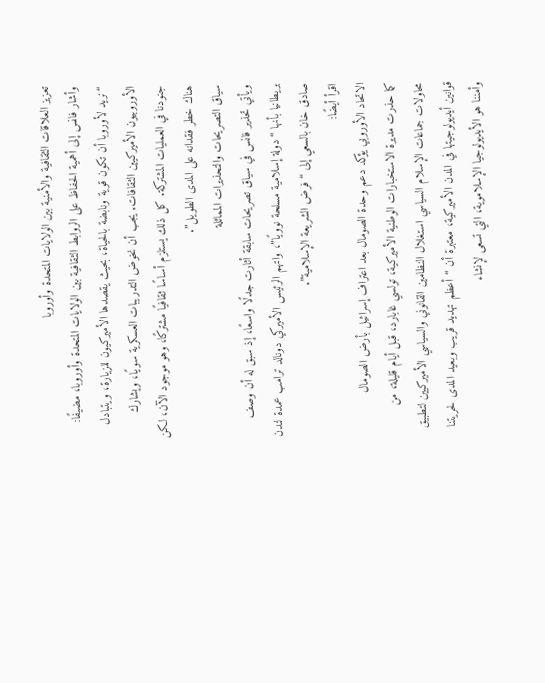تعزيز العلاقات الثقافية والأمنية بين الولايات المتحدة وأوروبا
وأشار فانس إلى أهمية الحفاظ على الروابط الثقافية بين الولايات المتحدة وأوروبا، مضيفًا: “نريد لأوروبا أن تكون قوية ونابضة بالحياة، بحيث يقصدها الأميركيون للزيارة، ويتبادل الأوروبيون الأميركيين الثقافات. يجب أن نخوض التدريبات العسكرية سويًا، ويشارك جنودنا في العمليات المشتركة. كل ذلك يستلزم أساسًا ثقافيًا مشتركًا، وهو موجود الآن، لكن هناك خطر فقدانه على المدى الطويل”.
سياق التصريحات والتحذيرات المماثلة
ويأتي تحذير فانس في سياق تصريحات سابقة أثارت جدلًا واسعًا، إذ سبق له أن وصف بريطانيا بأنها “دولة إسلامية مسلحة نوويًا”، واتهم الرئيس الأميركي دونالد ترامب عمدة لندن صادق خان بالسعي إلى “فرض الشريعة الإسلامية”.
اقرأ أيضًا:
الاتحاد الأوروبي يؤكد دعم وحدة الصومال بعد اعتراف إسرائيل بأرض الصومال
كما حذرت مديرة الاستخبارات الوطنية الأميركية، تولسي غابارد، قبل أيام قليلة، من محاولات جماعات الإسلام السياسي استغلال النظامين القانوني والسياسي الأميركيين لتطبيق قوانين أيديولوجيتها في المدن الأميركية، معتبرة أن “أعظم تهديد قريب وبعيد المدى لحريتنا وأمننا هو الأيديولوجيا الإسلاموية، التي تسعى لإنشاء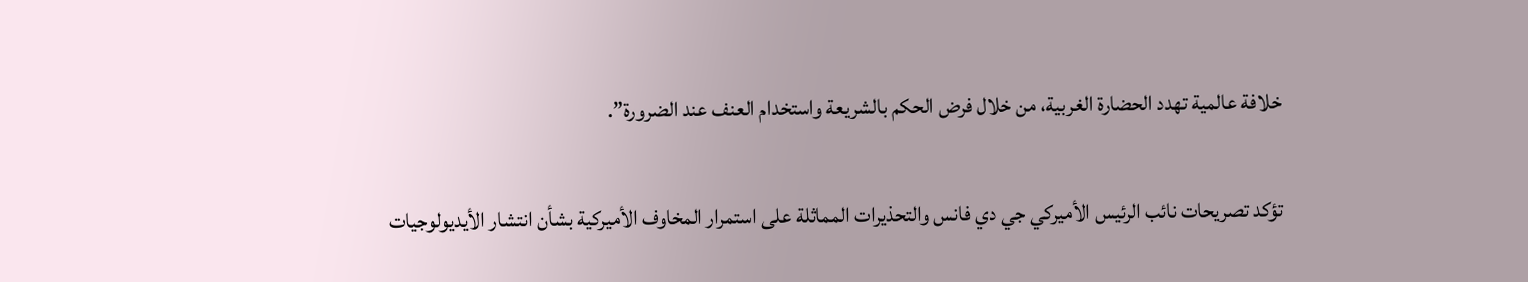خلافة عالمية تهدد الحضارة الغربية، من خلال فرض الحكم بالشريعة واستخدام العنف عند الضرورة”.

تؤكد تصريحات نائب الرئيس الأميركي جي دي فانس والتحذيرات المماثلة على استمرار المخاوف الأميركية بشأن انتشار الأيديولوجيات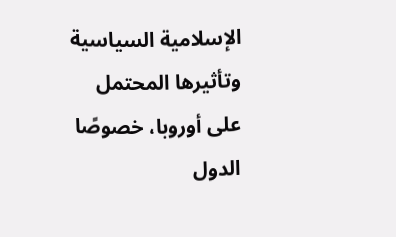الإسلامية السياسية وتأثيرها المحتمل على أوروبا، خصوصًا الدول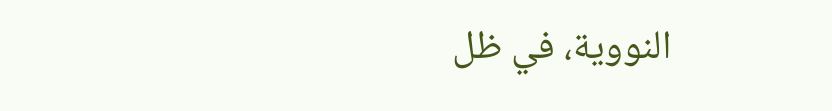النووية، في ظل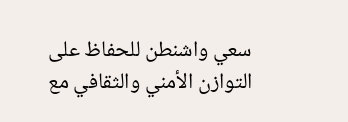سعي واشنطن للحفاظ على التوازن الأمني والثقافي مع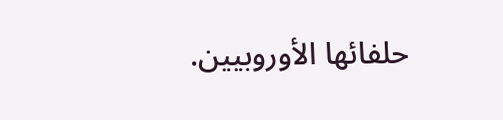حلفائها الأوروبيين.